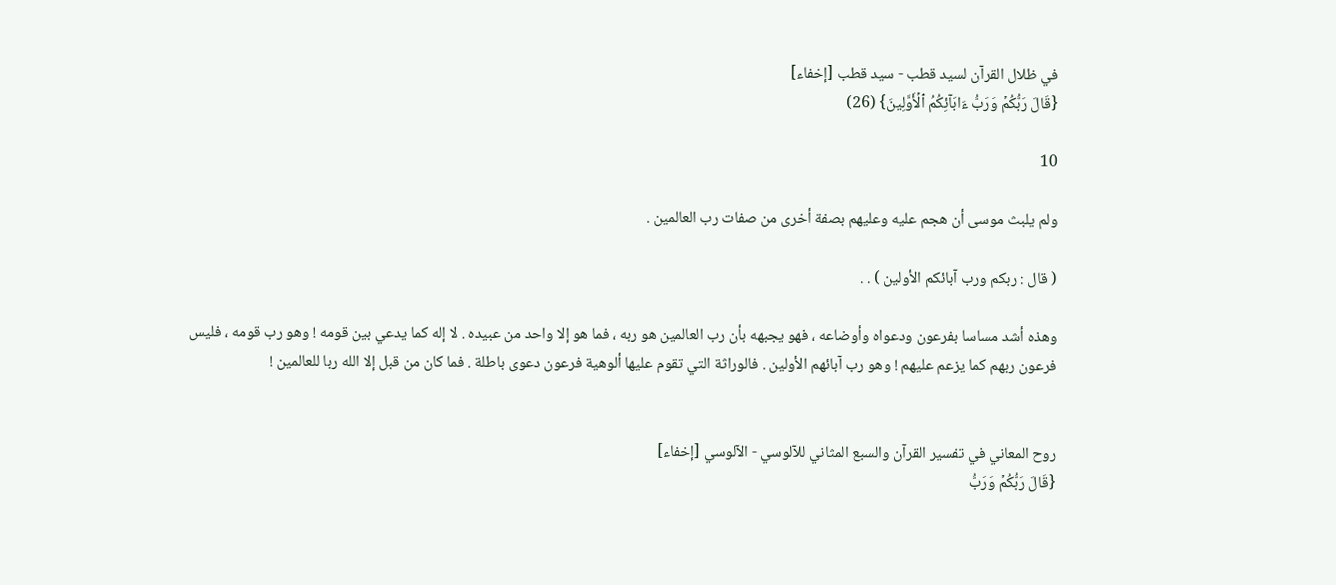في ظلال القرآن لسيد قطب - سيد قطب [إخفاء]
{قَالَ رَبُّكُمۡ وَرَبُّ ءَابَآئِكُمُ ٱلۡأَوَّلِينَ} (26)

10

ولم يلبث موسى أن هجم عليه وعليهم بصفة أخرى من صفات رب العالمين .

( قال : ربكم ورب آبائكم الأولين ) . .

وهذه أشد مساسا بفرعون ودعواه وأوضاعه ، فهو يجبهه بأن رب العالمين هو ربه ، فما هو إلا واحد من عبيده . لا إله كما يدعي بين قومه ! وهو رب قومه ، فليس فرعون ربهم كما يزعم عليهم ! وهو رب آبائهم الأولين . فالوراثة التي تقوم عليها ألوهية فرعون دعوى باطلة . فما كان من قبل إلا الله ربا للعالمين !


روح المعاني في تفسير القرآن والسبع المثاني للآلوسي - الآلوسي [إخفاء]
{قَالَ رَبُّكُمۡ وَرَبُّ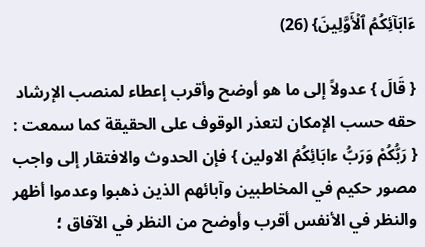ءَابَآئِكُمُ ٱلۡأَوَّلِينَ} (26)

{ قَالَ } عدولاً إلى ما هو أوضح وأقرب إعطاء لمنصب الإرشاد حقه حسب الإمكان لتعذر الوقوف على الحقيقة كما سمعت : { رَبُّكُمْ وَرَبُّ ءابَائِكُمُ الاولين } فإن الحدوث والافتقار إلى واجب مصور حكيم في المخاطبين وآبائهم الذين ذهبوا وعدموا أظهر والنظر في الأنفس أقرب وأوضح من النظر في الآفاق ؛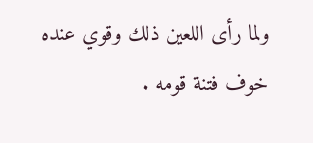ولما رأى اللعين ذلك وقوي عنده خوف فتنة قومه .